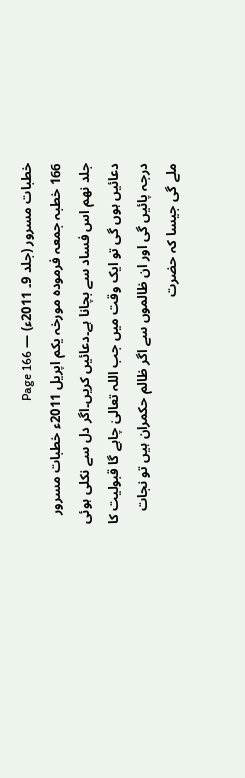خطبات مسرور (جلد 9۔ 2011ء) — Page 166
166 خطبہ جمعہ فرمودہ مورخہ یکم اپریل 2011ء خطبات مسرور جلد نهم اس فساد سے بچانا ہے۔دعائیں کریں۔اگر دل سے نکلی ہوئی دعائیں ہوں گی تو ایک وقت میں جب اللہ تعالیٰ چاہے گا قبولیت کا درجہ پائیں گی اور ان ظالموں سے اگر ظالم حکمران ہیں تو نجات ملے گی جیسا کہ حضرت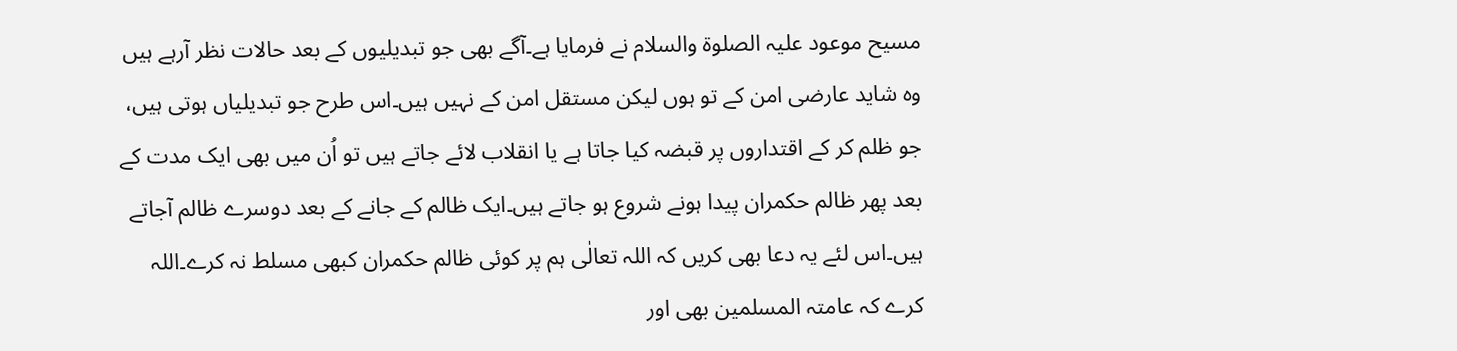مسیح موعود علیہ الصلوۃ والسلام نے فرمایا ہے۔آگے بھی جو تبدیلیوں کے بعد حالات نظر آرہے ہیں وہ شاید عارضی امن کے تو ہوں لیکن مستقل امن کے نہیں ہیں۔اس طرح جو تبدیلیاں ہوتی ہیں، جو ظلم کر کے اقتداروں پر قبضہ کیا جاتا ہے یا انقلاب لائے جاتے ہیں تو اُن میں بھی ایک مدت کے بعد پھر ظالم حکمران پیدا ہونے شروع ہو جاتے ہیں۔ایک ظالم کے جانے کے بعد دوسرے ظالم آجاتے ہیں۔اس لئے یہ دعا بھی کریں کہ اللہ تعالٰی ہم پر کوئی ظالم حکمران کبھی مسلط نہ کرے۔اللہ کرے کہ عامتہ المسلمین بھی اور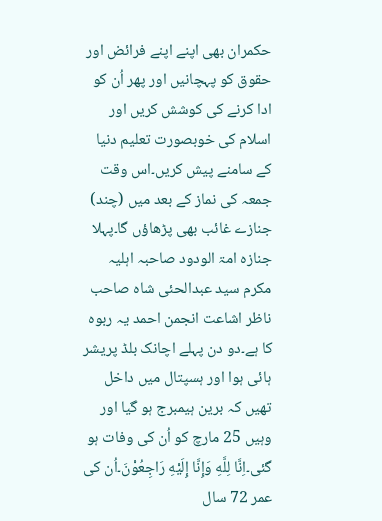حکمران بھی اپنے اپنے فرائض اور حقوق کو پہچانیں اور پھر اُن کو ادا کرنے کی کوشش کریں اور اسلام کی خوبصورت تعلیم دنیا کے سامنے پیش کریں۔اس وقت جمعہ کی نماز کے بعد میں (چند) جنازے غائب بھی پڑھاؤں گا۔پہلا جنازہ امۃ الودود صاحبہ اہلیہ مکرم سید عبدالحئی شاہ صاحب ناظر اشاعت انجمن احمد یہ ربوہ کا ہے۔دو دن پہلے اچانک بلڈ پریشر ہائی ہوا اور ہسپتال میں داخل تھیں کہ برین ہیمبرج ہو گیا اور وہیں 25 مارچ کو اُن کی وفات ہو گئی۔اِنَّا لِلَّهِ وَإِنَّا إِلَيْهِ رَاجِعُوْنَ۔اُن کی عمر 72 سال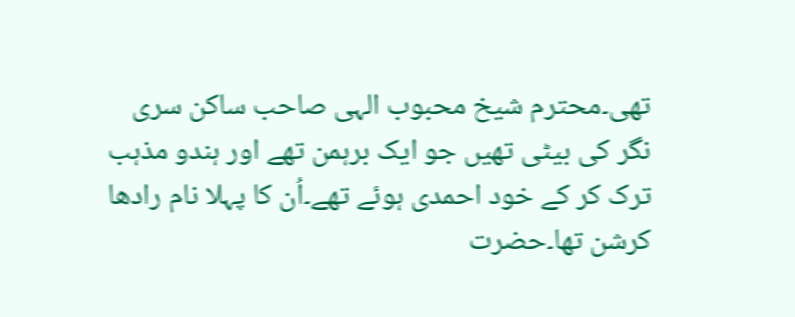تھی۔محترم شیخ محبوب الہی صاحب ساکن سری نگر کی بیٹی تھیں جو ایک برہمن تھے اور ہندو مذہب ترک کر کے خود احمدی ہوئے تھے۔اُن کا پہلا نام رادھا کرشن تھا۔حضرت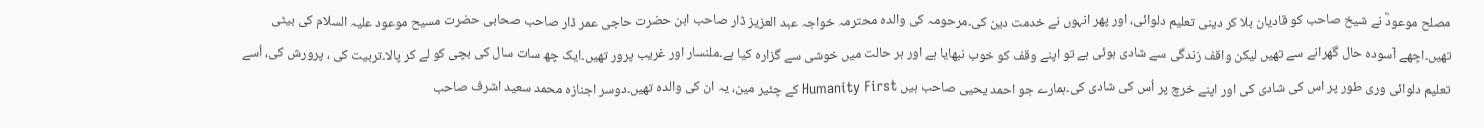مصلح موعودؓ نے شیخ صاحب کو قادیان بلا کر دینی تعلیم دلوائی، اور پھر انہوں نے خدمت دین کی۔مرحومہ کی والدہ محترمہ خواجہ عبد العزیز ڈار صاحب ابن حضرت حاجی عمر ڈار صاحب صحابی حضرت مسیح موعود علیہ السلام کی بیٹی تھیں۔اچھے آسودہ حال گھرانے سے تھیں لیکن واقف زندگی سے شادی ہوئی ہے تو اپنے وقف کو خوب نبھایا ہے اور ہر حالت میں خوشی سے گزارہ کیا ہے۔ملنسار اور غریب پرور تھیں۔ایک چھ سات سال کی بچی کو لے کر پالا۔تربیت کی ، پرورش کی، اُسے تعلیم دلوائی وری طور پر اس کی شادی کی اور اپنے خرچ پر اُس کی شادی کی۔ہمارے جو احمد يحيی صاحب ہیں Humanity First کے چئیر مین، یہ ان کی والدہ تھیں۔دوسر اجنازہ محمد سعید اشرف صاحب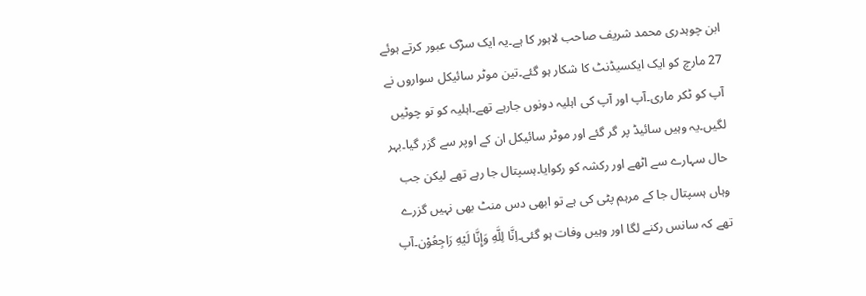ابن چوہدری محمد شریف صاحب لاہور کا ہے۔یہ ایک سڑک عبور کرتے ہوئے 27 مارچ کو ایک ایکسیڈنٹ کا شکار ہو گئے۔تین موٹر سائیکل سواروں نے آپ کو ٹکر ماری۔آپ اور آپ کی اہلیہ دونوں جارہے تھے۔اہلیہ کو تو چوٹیں لگیں۔یہ وہیں سائیڈ پر گر گئے اور موٹر سائیکل ان کے اوپر سے گزر گیا۔بہر حال سہارے سے اٹھے اور رکشہ کو رکوایا۔ہسپتال جا رہے تھے لیکن جب وہاں ہسپتال جا کے مرہم پٹی کی ہے تو ابھی دس منٹ بھی نہیں گزرے تھے کہ سانس رکنے لگا اور وہیں وفات ہو گئی۔اِنَّا لِلَّهِ وَإِنَّا لَيْهِ رَاجِعُوْن۔آپ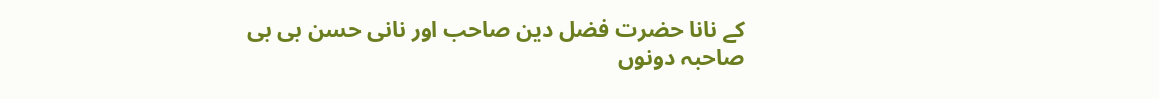کے نانا حضرت فضل دین صاحب اور نانی حسن بی بی صاحبہ دونوں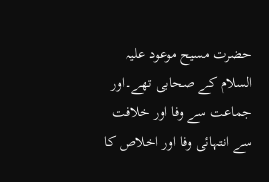حضرت مسیح موعود علیہ السلام کے صحابی تھے۔اور جماعت سے وفا اور خلافت سے انتہائی وفا اور اخلاص کا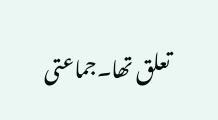تعلق تھا۔جماعتی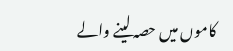کاموں میں حصہ لینے والے